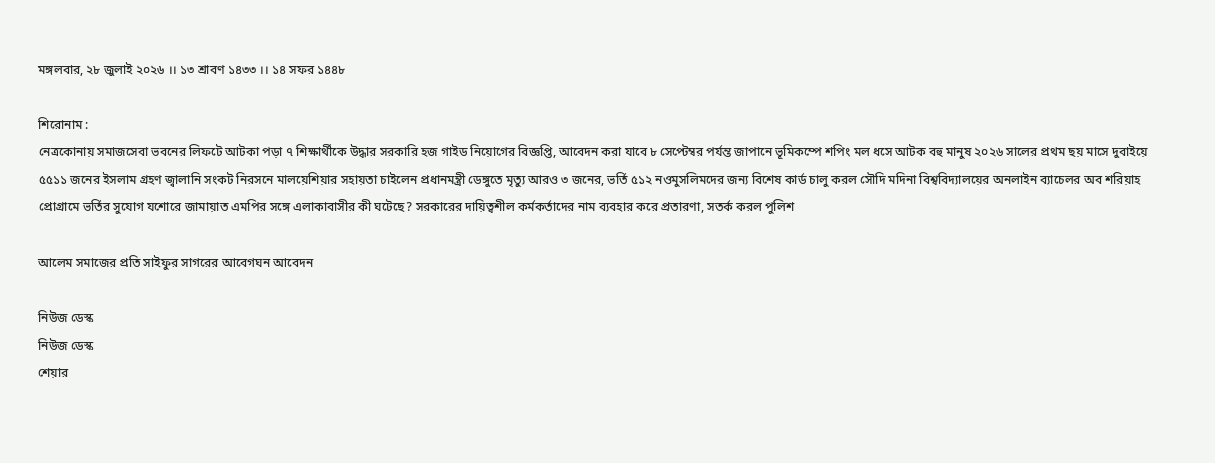মঙ্গলবার, ২৮ জুলাই ২০২৬ ।। ১৩ শ্রাবণ ১৪৩৩ ।। ১৪ সফর ১৪৪৮

শিরোনাম :
নেত্রকোনায় সমাজসেবা ভবনের লিফটে আটকা পড়া ৭ শিক্ষার্থীকে উদ্ধার সরকারি হজ গাইড নিয়োগের বিজ্ঞপ্তি, আবেদন করা যাবে ৮ সেপ্টেম্বর পর্যন্ত জাপানে ভূমিকম্পে শপিং মল ধসে আটক বহু মানুষ ২০২৬ সালের প্রথম ছয় মাসে দুবাইয়ে ৫৫১১ জনের ইসলাম গ্রহণ জ্বালানি সংকট নিরসনে মালয়েশিয়ার সহায়তা চাইলেন প্রধানমন্ত্রী ডেঙ্গুতে মৃত্যু আরও ৩ জনের, ভর্তি ৫১২ নওমুসলিমদের জন্য বিশেষ কার্ড চালু করল সৌদি মদিনা বিশ্ববিদ্যালয়ের অনলাইন ব্যাচেলর অব শরিয়াহ প্রোগ্রামে ভর্তির সুযোগ যশোরে জামায়াত এমপির সঙ্গে এলাকাবাসীর কী ঘটেছে? সরকারের দায়িত্বশীল কর্মকর্তাদের নাম ব্যবহার করে প্রতারণা, সতর্ক করল পুলিশ

আলেম সমাজের প্রতি সাইফুর সাগরের আবেগঘন আবেদন

নিউজ ডেস্ক
নিউজ ডেস্ক
শেয়ার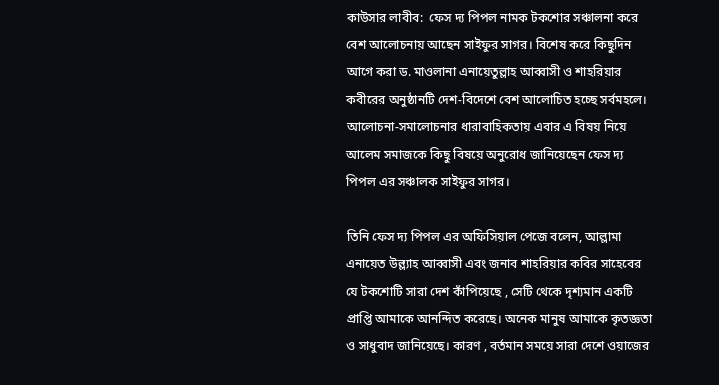কাউসার লাবীব:  ফেস দ্য পিপল নামক টকশোর সঞ্চালনা করে বেশ আলোচনায় আছেন সাইফুর সাগর। বিশেষ করে কিছুদিন আগে করা ড. মাওলানা এনায়েতুল্লাহ আব্বাসী ও শাহরিয়ার কবীরের অনুষ্ঠানটি দেশ-বিদেশে বেশ আলোচিত হচ্ছে সর্বমহলে। আলোচনা-সমালোচনার ধারাবাহিকতায় এবার এ বিষয় নিয়ে আলেম সমাজকে কিছু বিষয়ে অনুরোধ জানিয়েছেন ফেস দ্য পিপল এর সঞ্চালক সাইফুর সাগর।

তিনি ফেস দ্য পিপল এর অফিসিয়াল পেজে বলেন, আল্লামা এনায়েত উল্ল্যাহ আব্বাসী এবং জনাব শাহরিয়ার কবির সাহেবের যে টকশোটি সারা দেশ কাঁপিয়েছে , সেটি থেকে দৃশ্যমান একটি প্রাপ্তি আমাকে আনন্দিত করেছে। অনেক মানুষ আমাকে কৃতজ্ঞতা ও সাধুবাদ জানিয়েছে। কারণ , বর্তমান সময়ে সারা দেশে ওয়াজের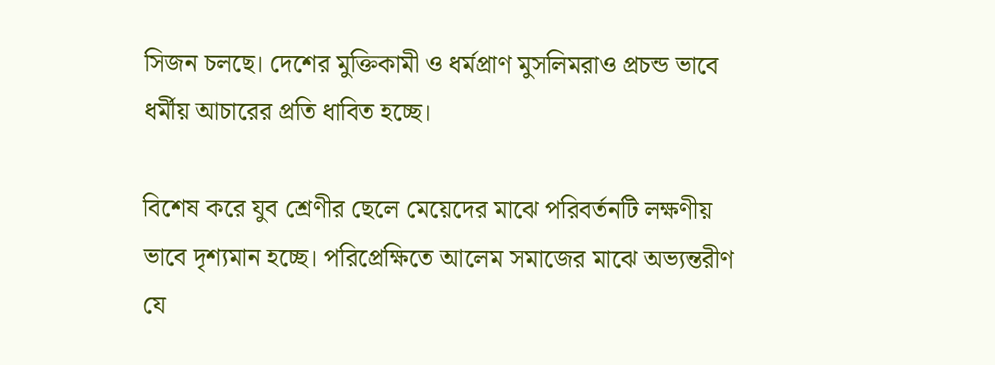সিজন চলছে। দেশের মুক্তিকামী ও ধর্মপ্রাণ মুসলিমরাও প্রচন্ড ভাবে ধর্মীয় আচারের প্রতি ধাবিত হচ্ছে।

বিশেষ করে যুব শ্রেণীর ছেলে মেয়েদের মাঝে পরিবর্তনটি লক্ষণীয় ভাবে দৃশ্যমান হচ্ছে। পরিপ্রেক্ষিতে আলেম সমাজের মাঝে অভ্যন্তরীণ যে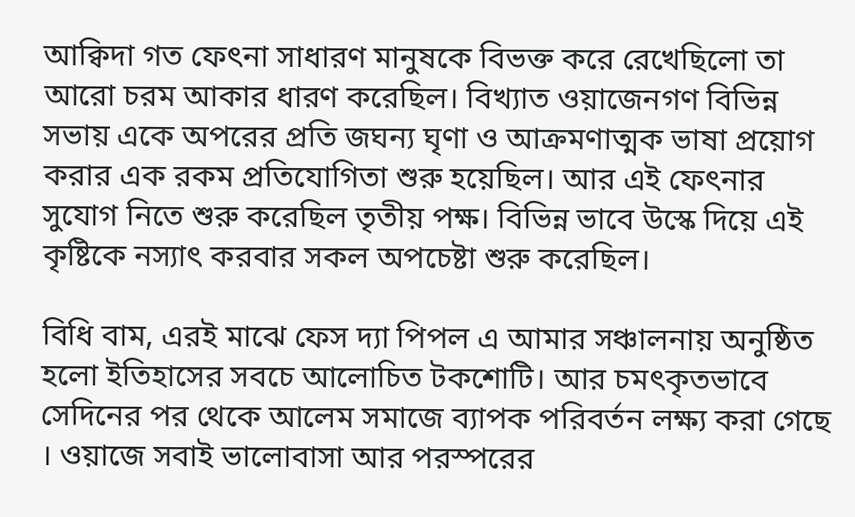আক্বিদা গত ফেৎনা সাধারণ মানুষকে বিভক্ত করে রেখেছিলো তা আরো চরম আকার ধারণ করেছিল। বিখ্যাত ওয়াজেনগণ বিভিন্ন সভায় একে অপরের প্রতি জঘন্য ঘৃণা ও আক্রমণাত্মক ভাষা প্রয়োগ করার এক রকম প্রতিযোগিতা শুরু হয়েছিল। আর এই ফেৎনার সুযোগ নিতে শুরু করেছিল তৃতীয় পক্ষ। বিভিন্ন ভাবে উস্কে দিয়ে এই কৃষ্টিকে নস্যাৎ করবার সকল অপচেষ্টা শুরু করেছিল।

বিধি বাম, এরই মাঝে ফেস দ্যা পিপল এ আমার সঞ্চালনায় অনুষ্ঠিত হলো ইতিহাসের সবচে আলোচিত টকশোটি। আর চমৎকৃতভাবে সেদিনের পর থেকে আলেম সমাজে ব্যাপক পরিবর্তন লক্ষ্য করা গেছে । ওয়াজে সবাই ভালোবাসা আর পরস্পরের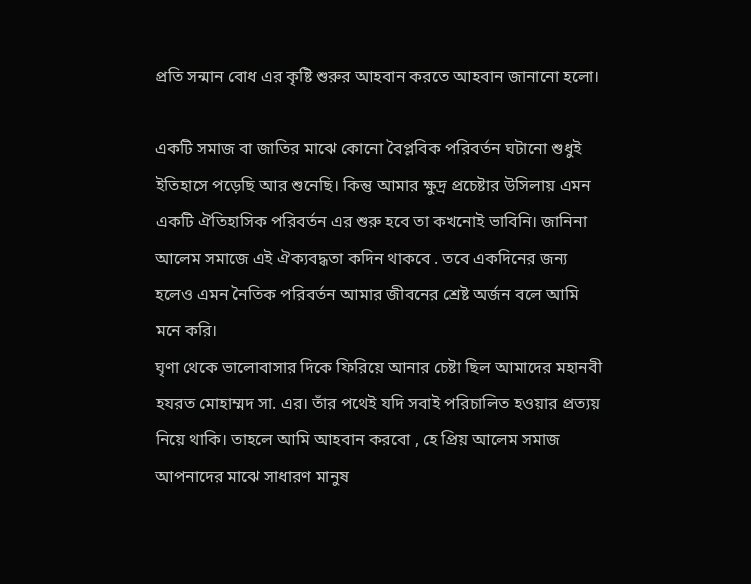প্রতি সন্মান বোধ এর কৃষ্টি শুরুর আহবান করতে আহবান জানানো হলো।

একটি সমাজ বা জাতির মাঝে কোনো বৈপ্লবিক পরিবর্তন ঘটানো শুধুই ইতিহাসে পড়েছি আর শুনেছি। কিন্তু আমার ক্ষুদ্র প্রচেষ্টার উসিলায় এমন একটি ঐতিহাসিক পরিবর্তন এর শুরু হবে তা কখনোই ভাবিনি। জানিনা আলেম সমাজে এই ঐক্যবদ্ধতা কদিন থাকবে . তবে একদিনের জন্য হলেও এমন নৈতিক পরিবর্তন আমার জীবনের শ্রেষ্ট অর্জন বলে আমি মনে করি।
ঘৃণা থেকে ভালোবাসার দিকে ফিরিয়ে আনার চেষ্টা ছিল আমাদের মহানবী হযরত মোহাম্মদ সা. এর। তাঁর পথেই যদি সবাই পরিচালিত হওয়ার প্রত্যয় নিয়ে থাকি। তাহলে আমি আহবান করবো , হে প্রিয় আলেম সমাজ আপনাদের মাঝে সাধারণ মানুষ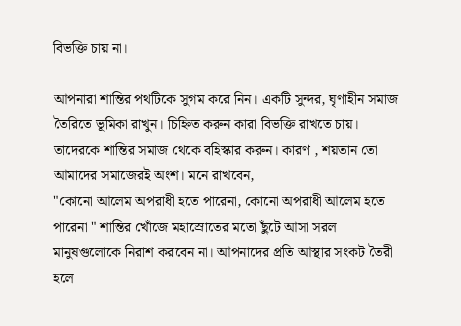বিভক্তি চায় না।

আপনারা শান্তির পথটিকে সুগম করে নিন। একটি সুন্দর, ঘৃণাহীন সমাজ তৈরিতে ভূমিকা রাখুন। চিহ্নিত করুন কারা বিভক্তি রাখতে চায়। তাদেরকে শান্তির সমাজ থেকে বহিস্কার করুন। কারণ , শয়তান তো আমাদের সমাজেরই অংশ। মনে রাখবেন,
"কোনো আলেম অপরাধী হতে পারেনা, কোনো অপরাধী আলেম হতে পারেনা " শান্তির খোঁজে মহাস্রোতের মতো ছুঁটে আসা সরল মানুষগুলোকে নিরাশ করবেন না। আপনাদের প্রতি আস্থার সংকট তৈরী হলে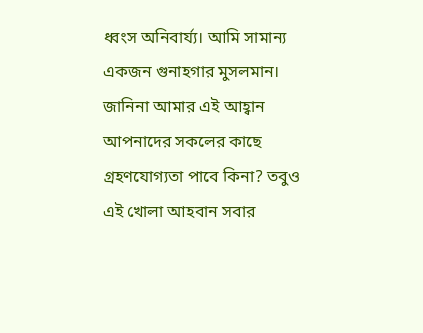ধ্বংস অনিবার্য্য। আমি সামান্য একজন গুনাহগার মুসলমান। জানিনা আমার এই আহ্বান আপনাদের সকলের কাছে গ্রহণযোগ্যতা পাবে কিনা? তবুও এই খোলা আহবান সবার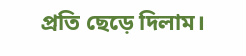প্রতি ছেড়ে দিলাম।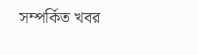সম্পর্কিত খবর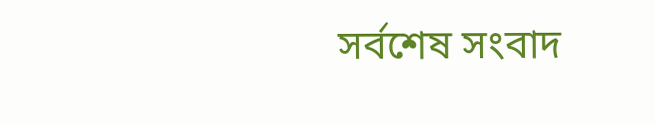সর্বশেষ সংবাদ